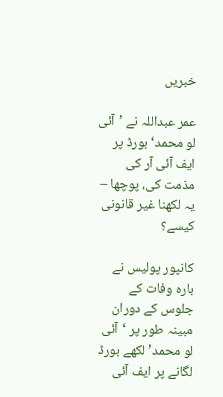خبریں

عمر عبداللہ نے ’آئی لو محمد‘ بورڈ پر ایف آئی آر کی مذمت کی، پوچھا – یہ لکھنا غیر قانونی کیسے؟

کانپور پولیس نے بارہ وفات کے جلوس کے دوران مبینہ طور پر ‘آئی لو محمد’ لکھے بورڈ لگانے پر ایف آئی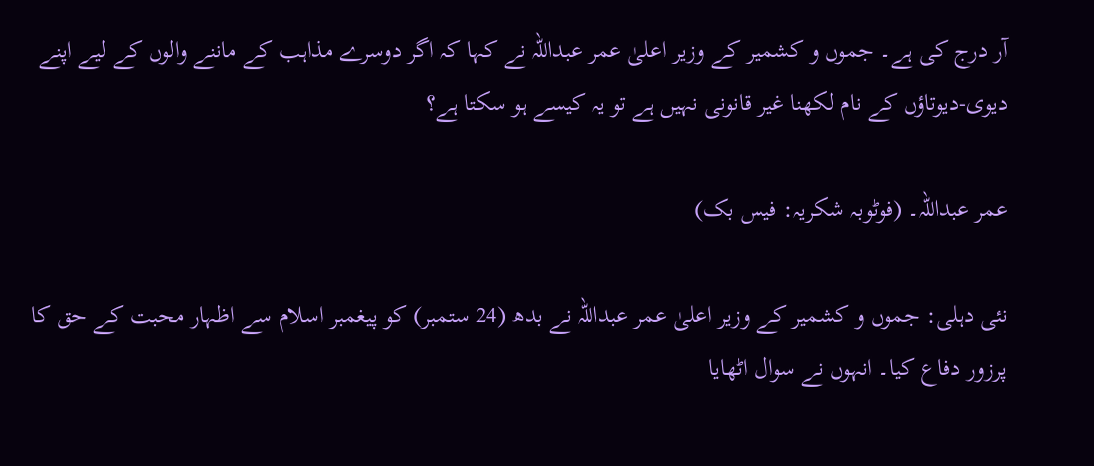آر درج کی ہے۔ جموں و کشمیر کے وزیر اعلیٰ عمر عبداللہ نے کہا کہ اگر دوسرے مذاہب کے ماننے والوں کے لیے اپنے دیوی-دیوتاؤں کے نام لکھنا غیر قانونی نہیں ہے تو یہ کیسے ہو سکتا ہے؟

عمر عبداللہ۔ (فوٹوبہ شکریہ: فیس بک)

نئی دہلی: جموں و کشمیر کے وزیر اعلیٰ عمر عبداللہ نے بدھ (24 ستمبر) کو پیغمبر اسلام سے اظہار محبت کے حق کا پرزور دفاع کیا۔ انہوں نے سوال اٹھایا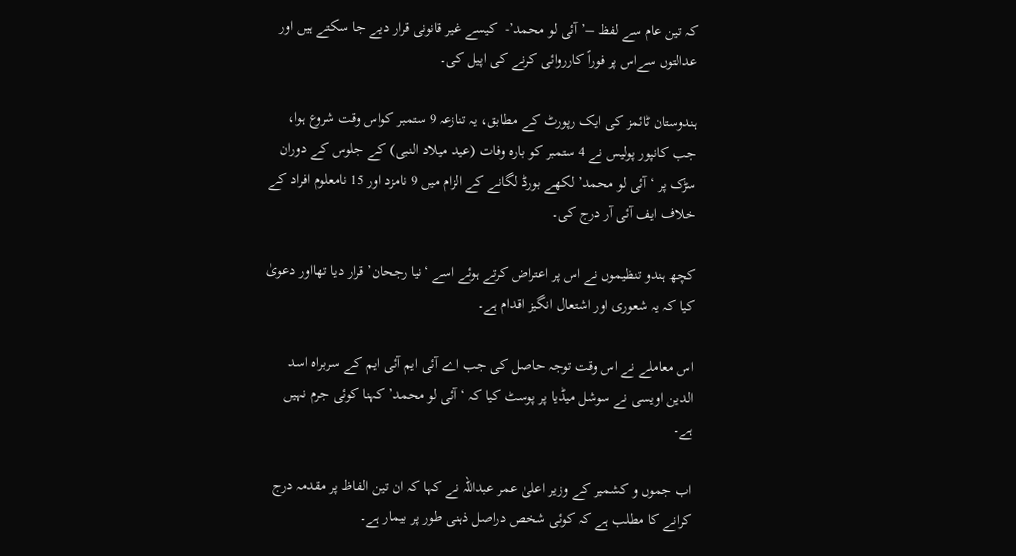کہ تین عام سے لفظ –’آئی لو محمد’-  کیسے غیر قانونی قرار دیے جا سکتے ہیں اور عدالتوں سےاس پر فوراً کارروائی کرنے کی اپیل کی۔

ہندوستان ٹائمز کی ایک رپورٹ کے مطابق، یہ تنازعہ 9 ستمبر کواس وقت شروع ہوا، جب کانپور پولیس نے 4 ستمبر کو بارہ وفات (عید میلاد النبی) کے جلوس کے دوران سڑک پر ‘آئی لو محمد’ لکھے بورڈ لگانے کے الزام میں 9 نامزد اور 15 نامعلوم افراد کے خلاف ایف آئی آر درج کی۔

کچھ ہندو تنظیموں نے اس پر اعتراض کرتے ہوئے اسے ‘نیا رجحان’ قرار دیا تھااور دعویٰ کیا کہ یہ شعوری اور اشتعال انگیز اقدام ہے۔

اس معاملے نے اس وقت توجہ حاصل کی جب اے آئی ایم آئی ایم کے سربراہ اسد الدین اویسی نے سوشل میڈیا پر پوسٹ کیا کہ ‘آئی لو محمد’ کہنا کوئی جرم نہیں ہے۔

اب جموں و کشمیر کے وزیر اعلیٰ عمر عبداللہ نے کہا کہ ان تین الفاظ پر مقدمہ درج کرانے کا مطلب ہے کہ کوئی شخص دراصل ذہنی طور پر بیمار ہے۔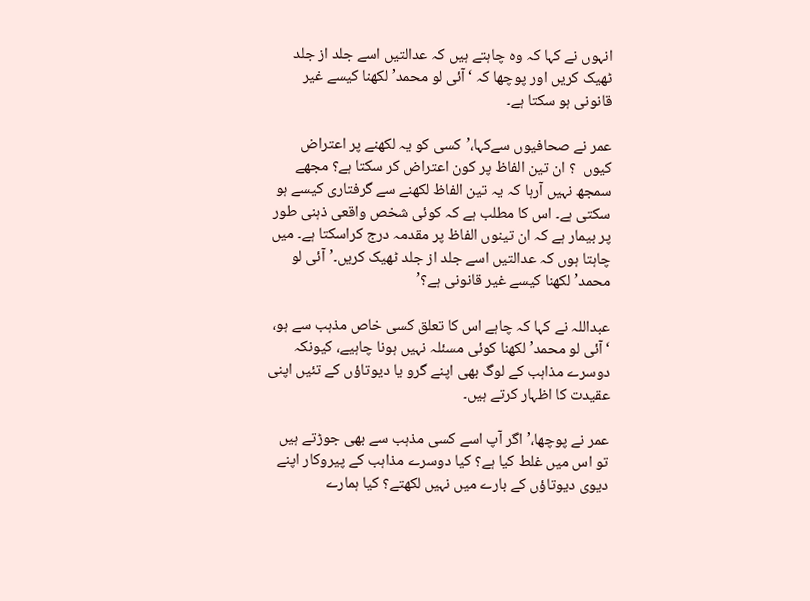انہوں نے کہا کہ وہ چاہتے ہیں کہ عدالتیں اسے جلد از جلد ٹھیک کریں اور پوچھا کہ ‘آئی لو محمد’لکھنا کیسے غیر قانونی ہو سکتا ہے۔

عمر نے صحافیوں سےکہا،’کسی کو یہ لکھنے پر اعتراض کیوں  ؟ ان تین الفاظ پر کون اعتراض کر سکتا ہے؟ مجھے سمجھ نہیں آرہا کہ یہ تین الفاظ لکھنے سے گرفتاری کیسے ہو سکتی ہے۔ اس کا مطلب ہے کہ کوئی شخص واقعی ذہنی طور پر بیمار ہے کہ ان تینوں الفاظ پر مقدمہ درج کراسکتا ہے۔ میں چاہتا ہوں کہ عدالتیں اسے جلد از جلد ٹھیک کریں۔’آئی لو محمد’لکھنا کیسے غیر قانونی ہے؟’

عبداللہ نے کہا کہ چاہے اس کا تعلق کسی خاص مذہب سے ہو، ‘آئی لو محمد’ لکھنا کوئی مسئلہ نہیں ہونا چاہیے، کیونکہ دوسرے مذاہب کے لوگ بھی اپنے گرو یا دیوتاؤں کے تئیں اپنی عقیدت کا اظہار کرتے ہیں۔

عمر نے پوچھا،’اگر آپ اسے کسی مذہب سے بھی جوڑتے ہیں تو اس میں غلط کیا ہے؟ کیا دوسرے مذاہب کے پیروکار اپنے دیوی دیوتاؤں کے بارے میں نہیں لکھتے؟ کیا ہمارے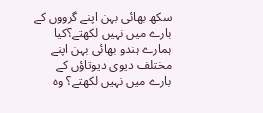سکھ بھائی بہن اپنے گرووں کے بارے میں نہیں لکھتے؟کیا ہمارے ہندو بھائی بہن اپنے مختلف دیوی دیوتاؤں کے بارے میں نہیں لکھتے؟ وہ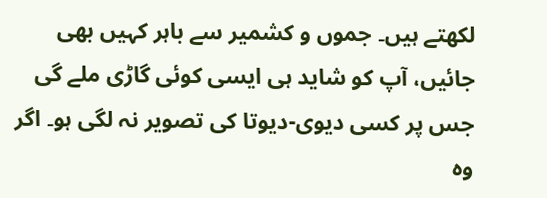لکھتے ہیں۔ جموں و کشمیر سے باہر کہیں بھی جائیں، آپ کو شاید ہی ایسی کوئی گاڑی ملے گی جس پر کسی دیوی-دیوتا کی تصویر نہ لگی ہو۔ اگر وہ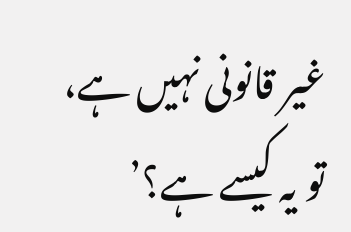غیر قانونی نہیں ہے، تو یہ کیسے ہے؟’